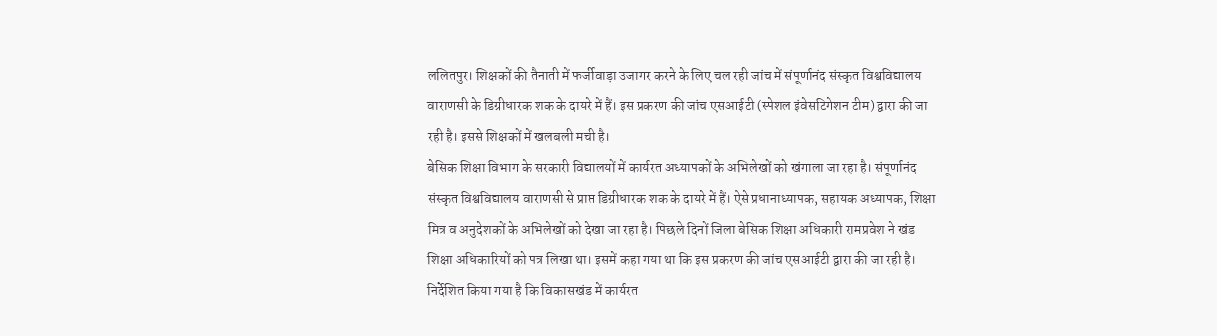ललितपुर। शिक्षकों की तैनाती में फर्जीवाड़ा उजागर करने के लिए चल रही जांच में संपूर्णानंद संस्कृत विश्वविद्यालय वाराणसी के डिग्रीधारक शक के दायरे में हैं। इस प्रकरण की जांच एसआईटी (स्पेशल इंवेसटिगेशन टीम) द्वारा की जा रही है। इससे शिक्षकों में खलबली मची है।
बेसिक शिक्षा विभाग के सरकारी विद्यालयों में कार्यरत अध्यापकों के अभिलेखों को खंगाला जा रहा है। संपूर्णानंद संस्कृत विश्वविद्यालय वाराणसी से प्राप्त डिग्रीधारक शक के दायरे में हैं। ऐसे प्रधानाध्यापक, सहायक अध्यापक, शिक्षा मित्र व अनुदेशकों के अभिलेखों को देखा जा रहा है। पिछले दिनों जिला बेसिक शिक्षा अधिकारी रामप्रवेश ने खंड शिक्षा अधिकारियों को पत्र लिखा था। इसमें कहा गया था कि इस प्रकरण की जांच एसआईटी द्वारा की जा रही है। निर्देशित किया गया है कि विकासखंड में कार्यरत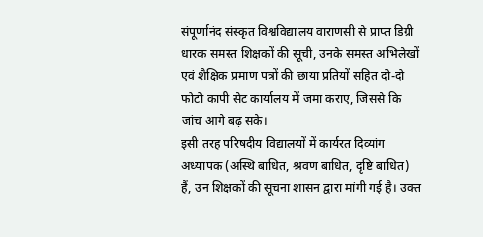संपूर्णानंद संस्कृत विश्वविद्यालय वाराणसी से प्राप्त डिग्री धारक समस्त शिक्षकों की सूची, उनके समस्त अभिलेखों एवं शैक्षिक प्रमाण पत्रों की छाया प्रतियों सहित दो-दो फोटो कापी सेट कार्यालय में जमा कराए, जिससे कि जांच आगे बढ़ सके।
इसी तरह परिषदीय विद्यालयों में कार्यरत दिव्यांग अध्यापक (अस्थि बाधित, श्रवण बाधित, दृष्टि बाधित) हैं, उन शिक्षकों की सूचना शासन द्वारा मांगी गई है। उक्त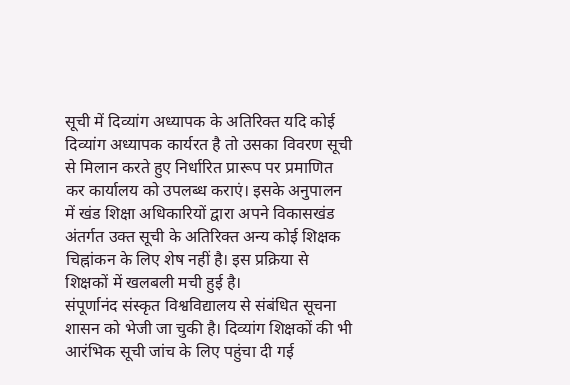सूची में दिव्यांग अध्यापक के अतिरिक्त यदि कोई दिव्यांग अध्यापक कार्यरत है तो उसका विवरण सूची से मिलान करते हुए निर्धारित प्रारूप पर प्रमाणित कर कार्यालय को उपलब्ध कराएं। इसके अनुपालन में खंड शिक्षा अधिकारियों द्वारा अपने विकासखंड अंतर्गत उक्त सूची के अतिरिक्त अन्य कोई शिक्षक चिह्नांकन के लिए शेष नहीं है। इस प्रक्रिया से शिक्षकों में खलबली मची हुई है।
संपूर्णानंद संस्कृत विश्वविद्यालय से संबंधित सूचना शासन को भेजी जा चुकी है। दिव्यांग शिक्षकों की भी आरंभिक सूची जांच के लिए पहुंचा दी गई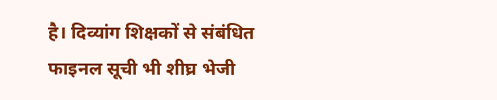है। दिव्यांग शिक्षकों से संबंधित फाइनल सूची भी शीघ्र भेजी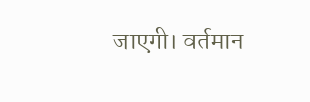जाएगी। वर्तमान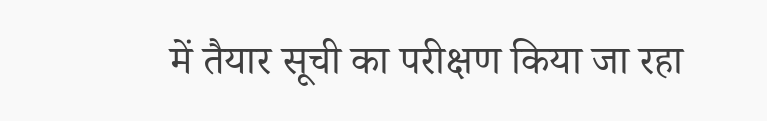में तैयार सूची का परीक्षण किया जा रहा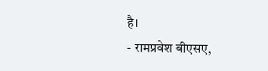है।
- रामप्रवेश बीएसए,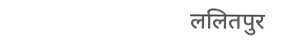ललितपुर